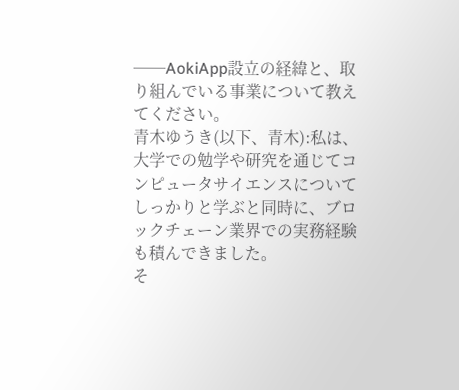──AokiApp設立の経緯と、取り組んでいる事業について教えてください。
青木ゆうき(以下、青木):私は、大学での勉学や研究を通じてコンピュータサイエンスについてしっかりと学ぶと同時に、ブロックチェーン業界での実務経験も積んできました。
そ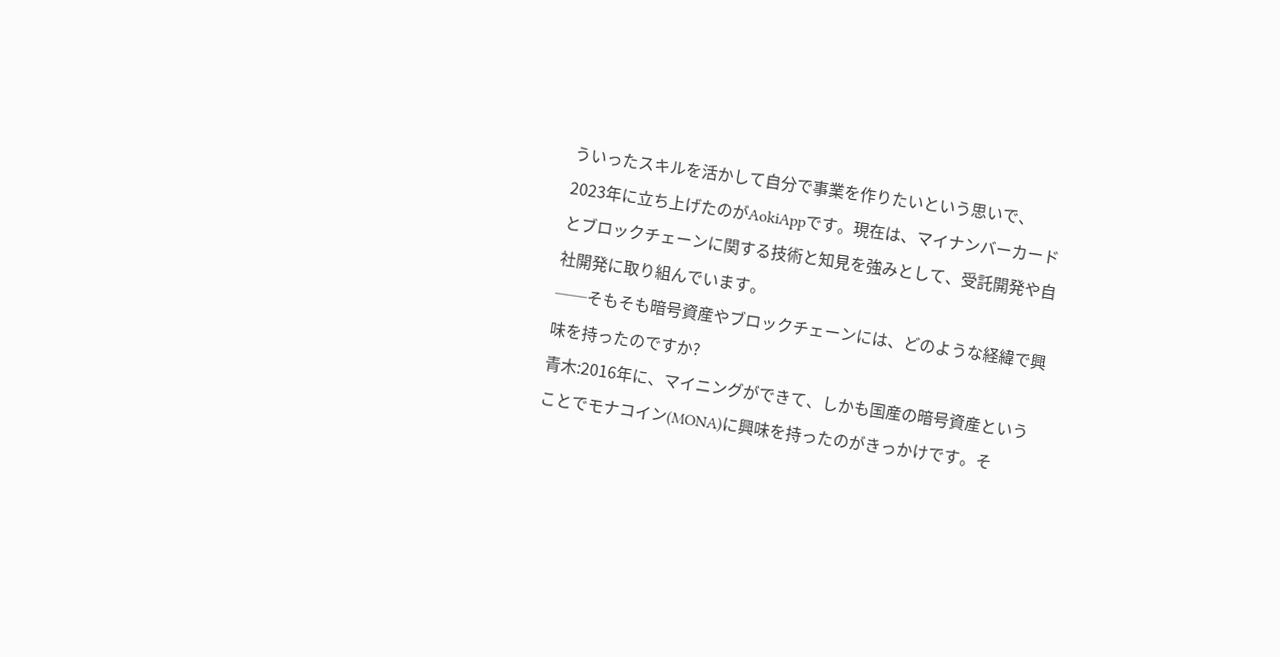ういったスキルを活かして自分で事業を作りたいという思いで、2023年に立ち上げたのがAokiAppです。現在は、マイナンバーカードとブロックチェーンに関する技術と知見を強みとして、受託開発や自社開発に取り組んでいます。
──そもそも暗号資産やブロックチェーンには、どのような経緯で興味を持ったのですか?
青木:2016年に、マイニングができて、しかも国産の暗号資産ということでモナコイン(MONA)に興味を持ったのがきっかけです。そ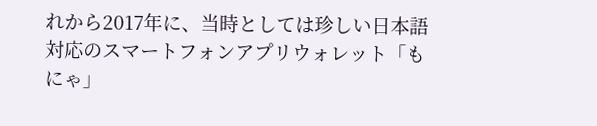れから2017年に、当時としては珍しい日本語対応のスマートフォンアプリウォレット「もにゃ」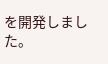を開発しました。